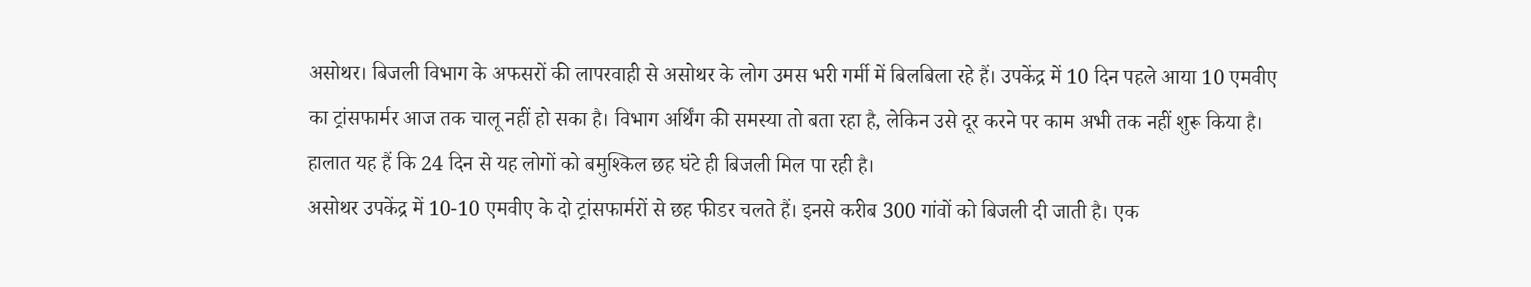असोथर। बिजली विभाग के अफसरों की लापरवाही से असोथर के लोग उमस भरी गर्मी में बिलबिला रहे हैं। उपकेंद्र में 10 दिन पहले आया 10 एमवीए का ट्रांसफार्मर आज तक चालू नहीं हो सका है। विभाग अर्थिंग की समस्या तो बता रहा है, लेकिन उसे दूर करने पर काम अभी तक नहीं शुरू किया है। हालात यह हैं कि 24 दिन से यह लोगों को बमुश्किल छह घंटे ही बिजली मिल पा रही है।
असोथर उपकेंद्र में 10-10 एमवीए के दो ट्रांसफार्मरों से छह फीडर चलते हैं। इनसे करीब 300 गांवों को बिजली दी जाती है। एक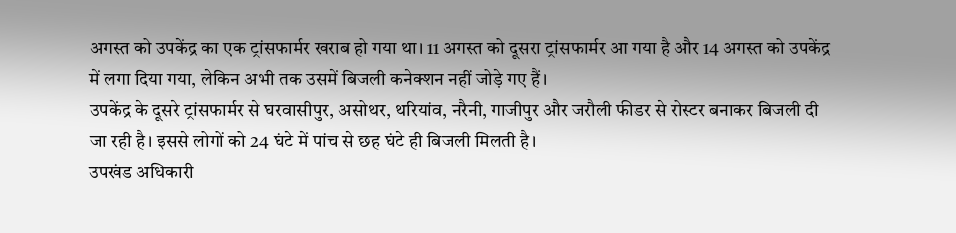अगस्त को उपकेंद्र का एक ट्रांसफार्मर खराब हो गया था। 11 अगस्त को दूसरा ट्रांसफार्मर आ गया है और 14 अगस्त को उपकेंद्र में लगा दिया गया, लेकिन अभी तक उसमें बिजली कनेक्शन नहीं जोड़े गए हैं।
उपकेंद्र के दूसरे ट्रांसफार्मर से घरवासीपुर, असोथर, थरियांव, नरैनी, गाजीपुर और जरौली फीडर से रोस्टर बनाकर बिजली दी जा रही है। इससे लोगों को 24 घंटे में पांच से छह घंटे ही बिजली मिलती है।
उपखंड अधिकारी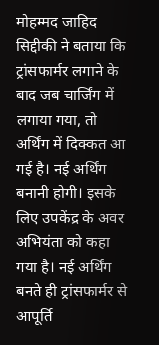मोहम्मद जाहिद सिद्दीकी ने बताया कि ट्रांसफार्मर लगाने के बाद जब चार्जिंग में लगाया गया, तो अर्थिंग में दिक्कत आ गई है। नई अर्थिंग बनानी होगी। इसके लिए उपकेंद्र के अवर अभियंता को कहा गया है। नई अर्थिंग बनते ही ट्रांसफार्मर से आपूर्ति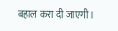बहाल करा दी जाएगी।